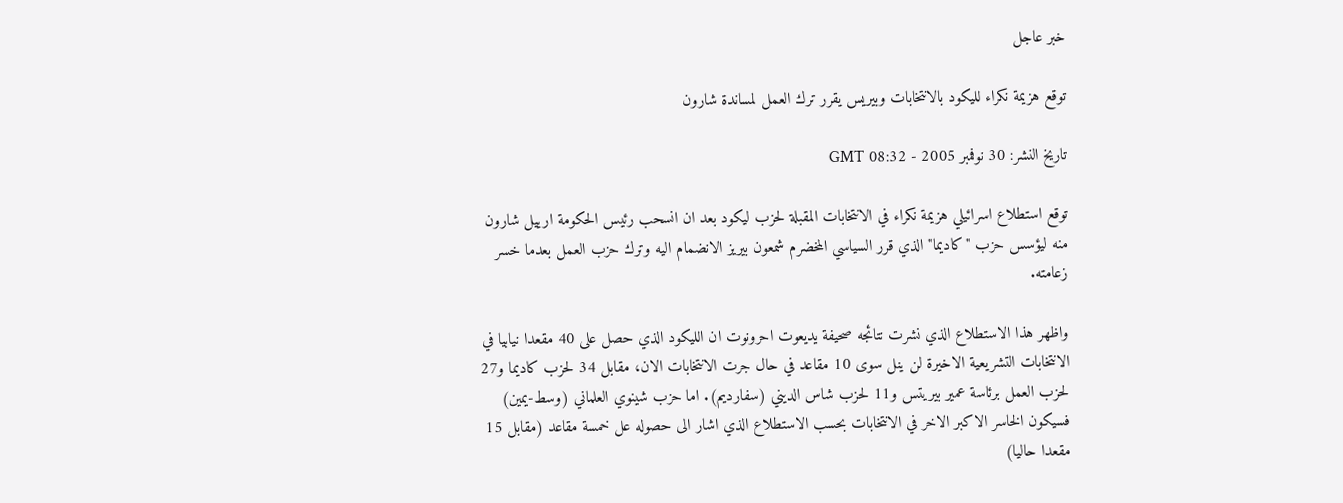خبر عاجل

توقع هزيمة نكراء لليكود بالانتخابات وبيريس يقرر ترك العمل لمساندة شارون

تاريخ النشر: 30 نوفمبر 2005 - 08:32 GMT

توقع استطلاع اسرائيلي هزيمة نكراء في الانتخابات المقبلة لحزب ليكود بعد ان انسحب رئيس الحكومة ارييل شارون منه ليؤسس حزب "كاديما" الذي قرر السياسي المخضرم شمعون بيريز الانضمام اليه وترك حزب العمل بعدما خسر زعامته.

واظهر هذا الاستطلاع الذي نشرت نتائجه صحيفة يديعوت احرونوت ان الليكود الذي حصل على 40 مقعدا نيابيا في الانتخابات التشريعية الاخيرة لن ينل سوى 10 مقاعد في حال جرت الانتخابات الان، مقابل 34 لحزب كاديما و27 لحزب العمل برئاسة عمير بيريتس و11 لحزب شاس الديني (سفارديم). اما حزب شينوي العلماني (وسط-يمين) فسيكون الخاسر الاكبر الاخر في الانتخابات بحسب الاستطلاع الذي اشار الى حصوله عل خمسة مقاعد (مقابل 15 مقعدا حاليا)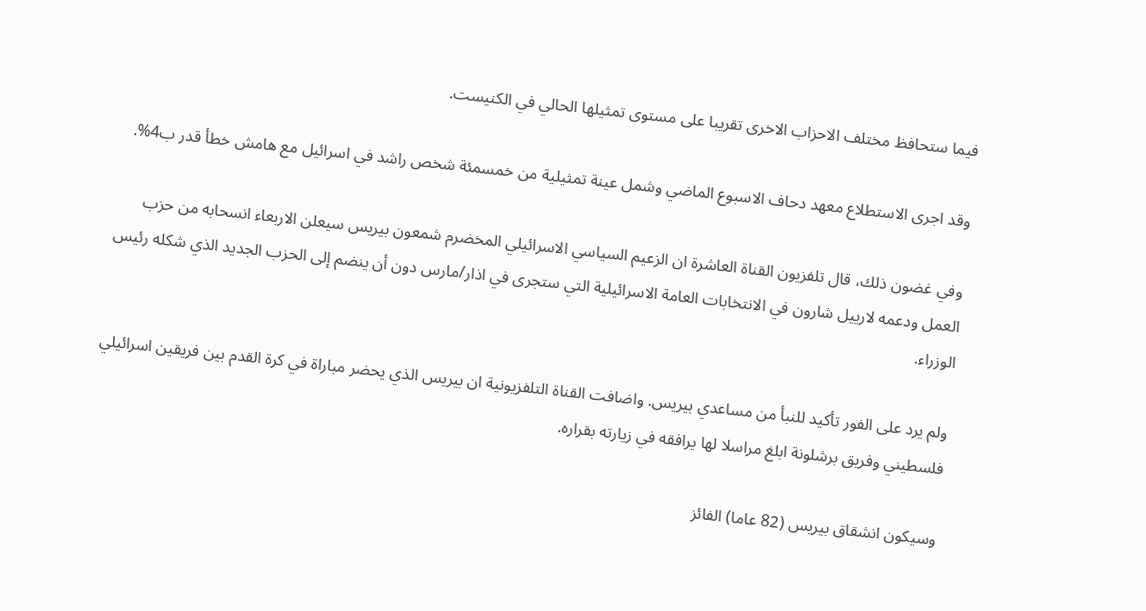فيما ستحافظ مختلف الاحزاب الاخرى تقريبا على مستوى تمثيلها الحالي في الكنيست.

وقد اجرى الاستطلاع معهد دحاف الاسبوع الماضي وشمل عينة تمثيلية من خمسمئة شخص راشد في اسرائيل مع هامش خطأ قدر ب4%.

وفي غضون ذلك، قال تلفزيون القناة العاشرة ان الزعيم السياسي الاسرائيلي المخضرم شمعون بيريس سيعلن الاربعاء انسحابه من حزب العمل ودعمه لارييل شارون في الانتخابات العامة الاسرائيلية التي ستجرى في اذار/مارس دون أن ينضم إلى الحزب الجديد الذي شكله رئيس الوزراء.

ولم يرد على الفور تأكيد للنبأ من مساعدي بيريس. واضافت القناة التلفزيونية ان بيريس الذي يحضر مباراة في كرة القدم بين فريقين اسرائيلي فلسطيني وفريق برشلونة ابلغ مراسلا لها يرافقه في زيارته بقراره.

وسيكون انشقاق بيريس (82 عاما) الفائز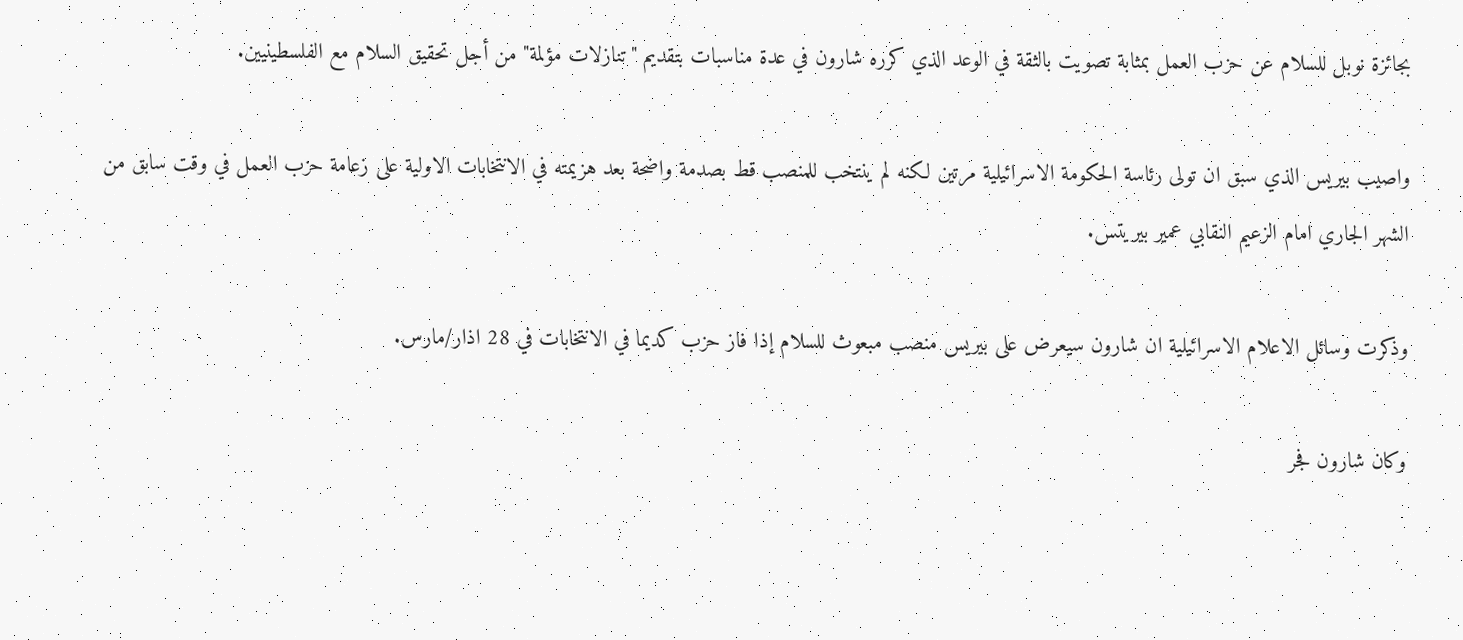بجائزة نوبل للسلام عن حزب العمل بمثابة تصويت بالثقة في الوعد الذي كرره شارون في عدة مناسبات بتقديم "تنازلات مؤلمة" من أجل تحقيق السلام مع الفلسطينيين.

واصيب بيريس الذي سبق ان تولى رئاسة الحكومة الاسرائيلية مرتين لكنه لم ينتخب للمنصب قط بصدمة واضحة بعد هزيمته في الانتخابات الاولية على زعامة حزب العمل في وقت سابق من الشهر الجاري امام الزعيم النقابي عمير بيريتس.

وذكرت وسائل الاعلام الاسرائيلية ان شارون سيعرض على بيريس منصب مبعوث للسلام إذا فاز حزب كديما في الانتخابات في 28 اذار/مارس.

وكان شارون فجر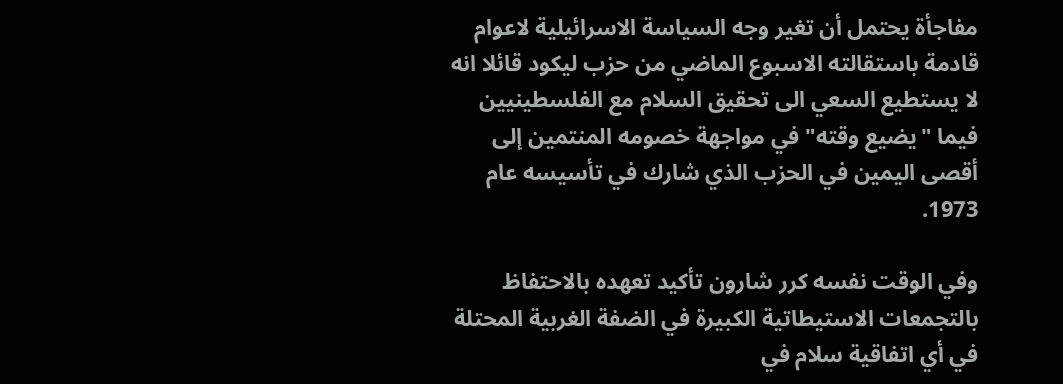مفاجأة يحتمل أن تغير وجه السياسة الاسرائيلية لاعوام قادمة باستقالته الاسبوع الماضي من حزب ليكود قائلا انه لا يستطيع السعي الى تحقيق السلام مع الفلسطينيين فيما "يضيع وقته" في مواجهة خصومه المنتمين إلى أقصى اليمين في الحزب الذي شارك في تأسيسه عام 1973.

وفي الوقت نفسه كرر شارون تأكيد تعهده بالاحتفاظ بالتجمعات الاستيطاتية الكبيرة في الضفة الغربية المحتلة في أي اتفاقية سلام في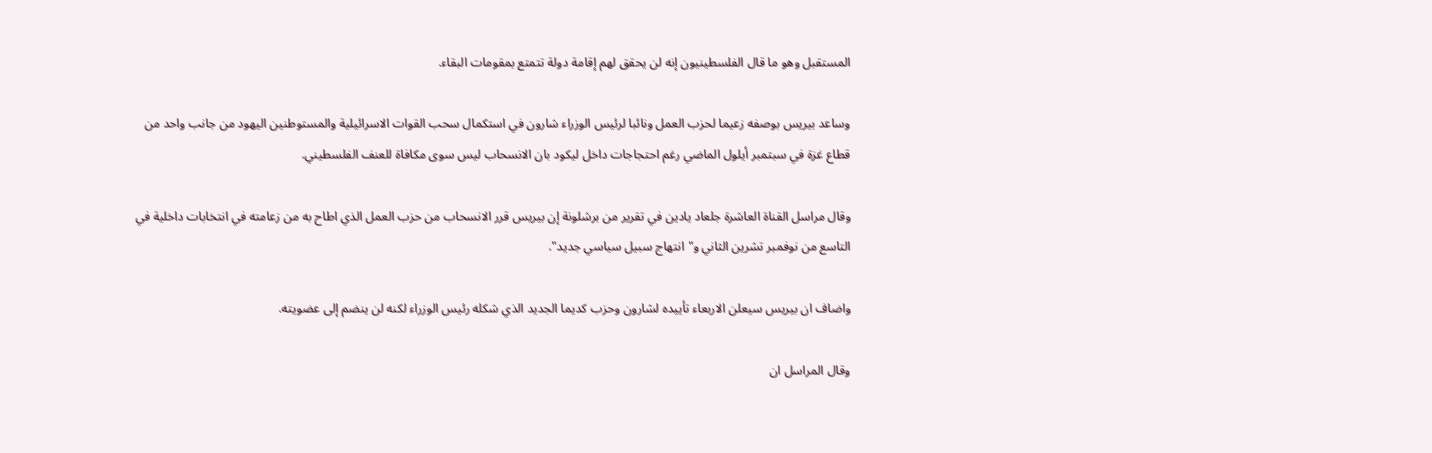المستقبل وهو ما قال الفلسطينيون إنه لن يحقق لهم إقامة دولة تتمتع بمقومات البقاء.

وساعد بيريس بوصفه زعيما لحزب العمل ونائبا لرئيس الوزراء شارون في استكمال سحب القوات الاسرائيلية والمستوطنين اليهود من جانب واحد من قطاع غزة في سبتمبر أيلول الماضي رغم احتجاجات داخل ليكود بان الانسحاب ليس سوى مكافاة للعنف الفلسطيني.

وقال مراسل القناة العاشرة جلعاد يادين في تقرير من برشلونة إن بيريس قرر الانسحاب من حزب العمل الذي اطاح به من زعامته في انتخابات داخلية في التاسع من نوفمبر تشرين الثاني و"انتهاج سبيل سياسي جديد".

واضاف ان بيريس سيعلن الاربعاء تأييده لشارون وحزب كديما الجديد الذي شكله رئيس الوزراء لكنه لن ينضم إلى عضويته.

وقال المراسل ان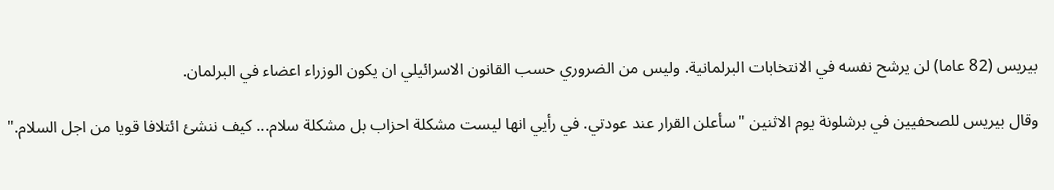بيريس (82 عاما) لن يرشح نفسه في الانتخابات البرلمانية. وليس من الضروري حسب القانون الاسرائيلي ان يكون الوزراء اعضاء في البرلمان.

وقال بيريس للصحفيين في برشلونة يوم الاثنين "سأعلن القرار عند عودتي. في رأيي انها ليست مشكلة احزاب بل مشكلة سلام... كيف ننشئ ائتلافا قويا من اجل السلام."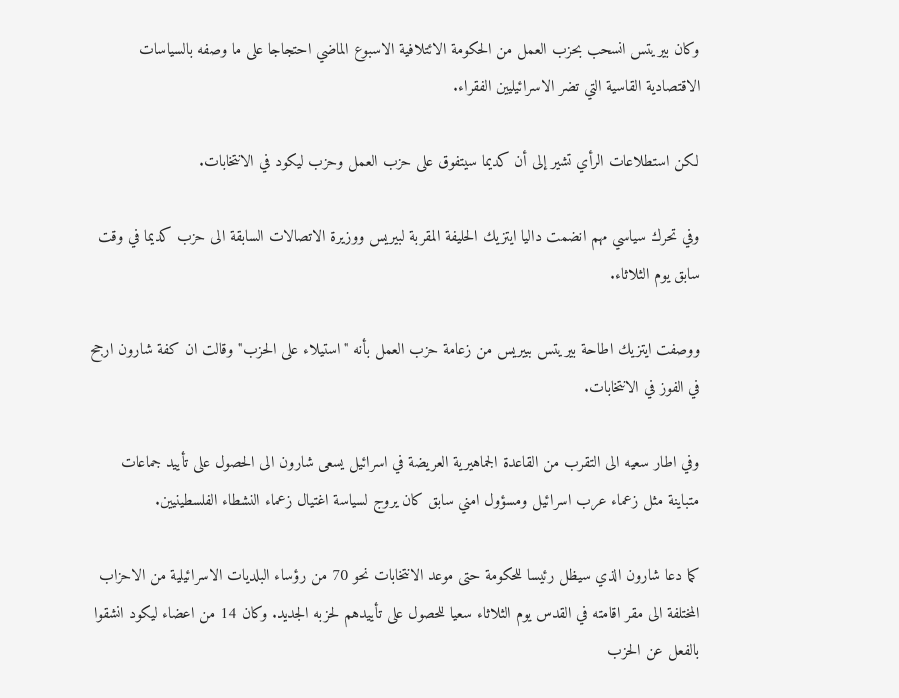وكان بيريتس انسحب بحزب العمل من الحكومة الائتلافية الاسبوع الماضي احتجاجا على ما وصفه بالسياسات الاقتصادية القاسية التي تضر الاسرائيليين الفقراء.

لكن استطلاعات الرأي تشير إلى أن كديما سيتفوق على حزب العمل وحزب ليكود في الانتخابات.

وفي تحرك سياسي مهم انضمت داليا ايتزيك الحليفة المقربة لبيريس ووزيرة الاتصالات السابقة الى حزب كديما في وقت سابق يوم الثلاثاء.

ووصفت ايتزيك اطاحة بيريتس ببيريس من زعامة حزب العمل بأنه "استيلاء على الحزب" وقالت ان كفة شارون ارجح في الفوز في الانتخابات.

وفي اطار سعيه الى التقرب من القاعدة الجماهيرية العريضة في اسرائيل يسعى شارون الى الحصول على تأييد جماعات متباينة مثل زعماء عرب اسرائيل ومسؤول امني سابق كان يروج لسياسة اغتيال زعماء النشطاء الفلسطينيين.

كما دعا شارون الذي سيظل رئيسا للحكومة حتى موعد الانتخابات نحو 70 من رؤساء البلديات الاسرائيلية من الاحزاب المختلفة الى مقر اقامته في القدس يوم الثلاثاء سعيا للحصول على تأييدهم لحزبه الجديد. وكان 14 من اعضاء ليكود انشقوا بالفعل عن الحزب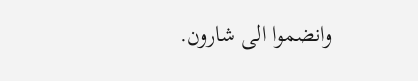وانضموا الى شارون.